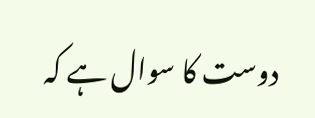دوست کا سوال ہے کہ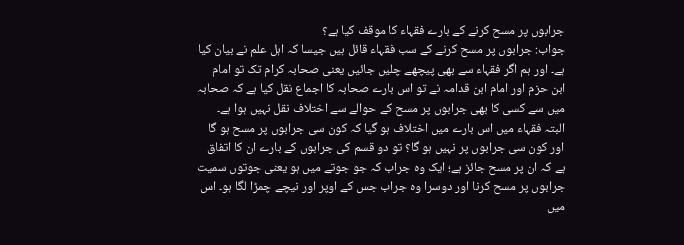جرابوں پر مسح کرنے کے بارے فقہاء کا موقف کیا ہے؟
جواب: جرابوں پر مسح کرنے کے سب فقہاء قائل ہیں جیسا کہ اہل علم نے بیان کیا ہے۔ اور ہم اگر فقہاء سے بھی پیچھے چلیں جائیں یعنی صحابہ کرام تک تو امام ابن حزم اور امام ابن قدامہ نے تو اس بارے صحابہ کا اجماع نقل کیا ہے کہ صحابہ میں سے کسی کا بھی جرابوں پر مسح کے حوالے سے اختلاف نقل نہیں ہوا ہے۔
البتہ فقہاء میں اس بارے میں اختلاف ہو گیا کہ کون سی جرابوں پر مسح ہو گا اور کون سی جرابوں پر نہیں ہو گا؟ تو دو قسم کی جرابوں کے بارے ان کا اتفاق ہے کہ ان پر مسح جائز ہے؛ ایک وہ جراب کہ جو جوتے میں ہو یعنی جوتوں سمیت جرابوں پر مسح کرنا اور دوسرا وہ جراب جس کے اوپر اور نیچے چمڑا لگا ہو۔ اس میں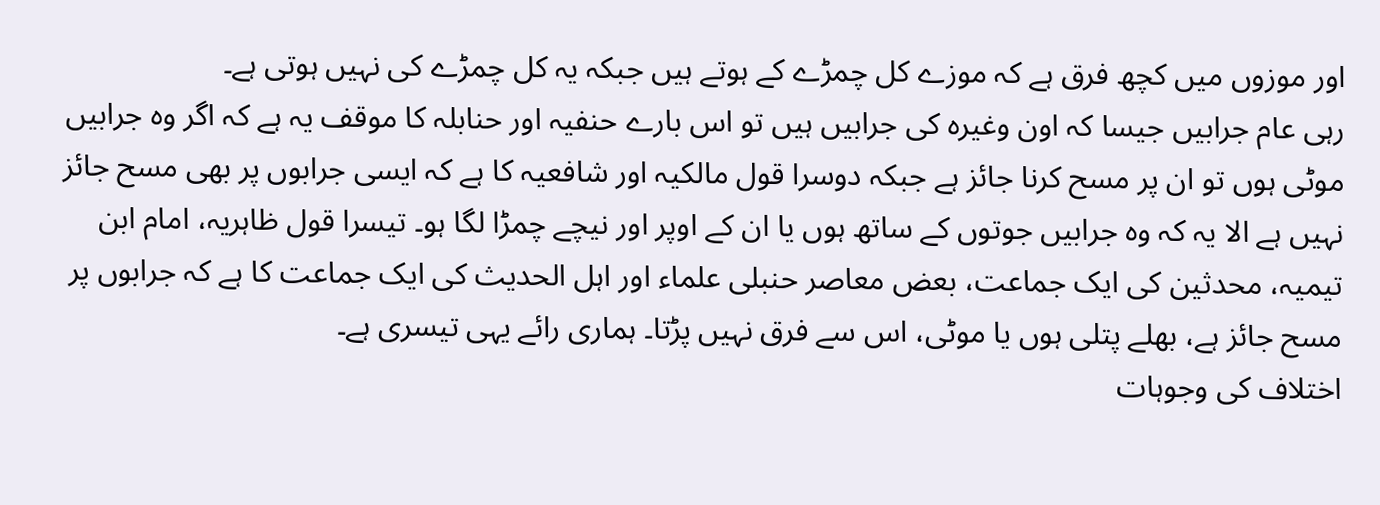اور موزوں میں کچھ فرق ہے کہ موزے کل چمڑے کے ہوتے ہیں جبکہ یہ کل چمڑے کی نہیں ہوتی ہے۔
رہی عام جرابیں جیسا کہ اون وغیرہ کی جرابیں ہیں تو اس بارے حنفیہ اور حنابلہ کا موقف یہ ہے کہ اگر وہ جرابیں موٹی ہوں تو ان پر مسح کرنا جائز ہے جبکہ دوسرا قول مالکیہ اور شافعیہ کا ہے کہ ایسی جرابوں پر بھی مسح جائز نہیں ہے الا یہ کہ وہ جرابیں جوتوں کے ساتھ ہوں یا ان کے اوپر اور نیچے چمڑا لگا ہو۔ تیسرا قول ظاہریہ، امام ابن تیمیہ، محدثین کی ایک جماعت، بعض معاصر حنبلی علماء اور اہل الحدیث کی ایک جماعت کا ہے کہ جرابوں پر مسح جائز ہے، بھلے پتلی ہوں یا موٹی، اس سے فرق نہیں پڑتا۔ ہماری رائے یہی تیسری ہے۔
اختلاف کی وجوہات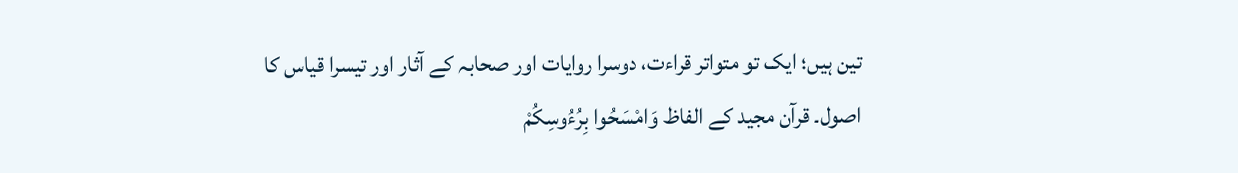تین ہیں؛ ایک تو متواتر قراءت، دوسرا روایات اور صحابہ کے آثار اور تیسرا قیاس کا اصول۔ قرآن مجید کے الفاظ وَامْسَحُوا بِرُءُوسِكُمْ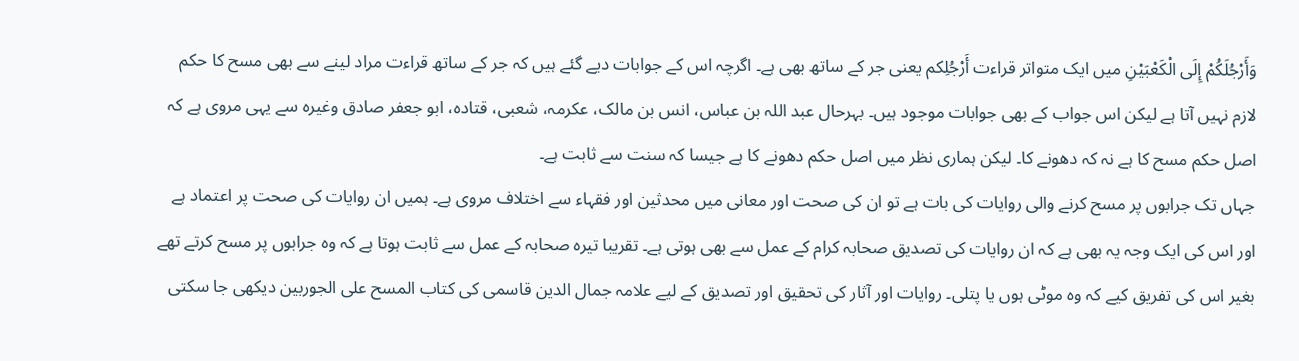وَأَرْجُلَكُمْ إِلَى الْكَعْبَيْنِ میں ایک متواتر قراءت أَرْجُلِكم یعنی جر کے ساتھ بھی ہے۔ اگرچہ اس کے جوابات دیے گئے ہیں کہ جر کے ساتھ قراءت مراد لینے سے بھی مسح کا حکم لازم نہیں آتا ہے لیکن اس جواب کے بھی جوابات موجود ہیں۔ بہرحال عبد اللہ بن عباس، انس بن مالک، عکرمہ، شعبی، قتادہ، ابو جعفر صادق وغیرہ سے یہی مروی ہے کہ اصل حکم مسح کا ہے نہ کہ دھونے کا۔ لیکن ہماری نظر میں اصل حکم دھونے کا ہے جیسا کہ سنت سے ثابت ہے۔
جہاں تک جرابوں پر مسح کرنے والی روایات کی بات ہے تو ان کی صحت اور معانی میں محدثین اور فقہاء سے اختلاف مروی ہے۔ ہمیں ان روایات کی صحت پر اعتماد ہے اور اس کی ایک وجہ یہ بھی ہے کہ ان روایات کی تصدیق صحابہ کرام کے عمل سے بھی ہوتی ہے۔ تقریبا تیرہ صحابہ کے عمل سے ثابت ہوتا ہے کہ وہ جرابوں پر مسح کرتے تھے بغیر اس کی تفریق کیے کہ وہ موٹی ہوں یا پتلی۔ روایات اور آثار کی تحقیق اور تصدیق کے لیے علامہ جمال الدین قاسمی کی کتاب المسح علی الجوربین دیکھی جا سکتی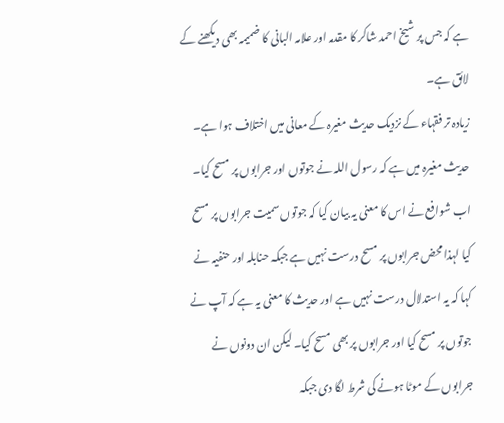ہے کہ جس پر شیخ احمد شاکر کا مقدمہ اور علامہ البانی کا ضمیمہ بھی دیکھنے کے لائق ہے۔
زیادہ تر فقہاء کے نزدیک حدیث مغیرہ کے معانی میں اختلاف ہوا ہے۔ حدیث مغیرہ میں ہے کہ رسول اللہ نے جوتوں اور جرابوں پر مسح کیا۔ اب شوافع نے اس کا معنی یہ بیان کیا کہ جوتوں سمیت جرابوں پر مسح کیا لہذا محض جرابوں پر مسح درست نہیں ہے جبکہ حنابلہ اور حنفیہ نے کہا کہ یہ استدلال درست نہیں ہے اور حدیث کا معنی یہ ہے کہ آپ نے جوتوں پر مسح کیا اور جرابوں پر بھی مسح کیا۔ لیکن ان دونوں نے جرابوں کے موٹا ہونے کی شرط لگا دی جبکہ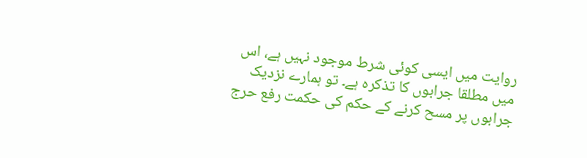روایت میں ایسی کوئی شرط موجود نہیں ہے، اس میں مطلقا جرابوں کا تذکرہ ہے۔ تو ہمارے نزدیک جرابوں پر مسح کرنے کے حکم کی حکمت رفع حرج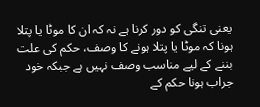یعنی تنگی کو دور کرنا ہے نہ کہ ان کا موٹا یا پتلا ہونا کہ موٹا یا پتلا ہونے کا وصف، حکم کی علت بننے کے لیے مناسب وصف نہیں ہے جبکہ خود جراب ہونا حکم کے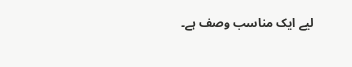لیے ایک مناسب وصف ہے۔